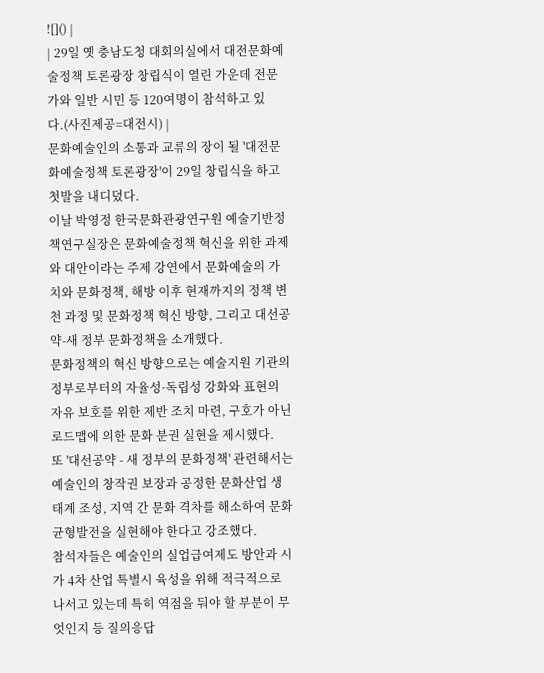![]() |
| 29일 옛 충남도청 대회의실에서 대전문화예술정책 토론광장 창립식이 열린 가운데 전문가와 일반 시민 등 120여명이 참석하고 있다.(사진제공=대전시) |
문화예술인의 소통과 교류의 장이 될 '대전문화예술정책 토론광장'이 29일 창립식을 하고 첫발을 내디뎠다.
이날 박영정 한국문화관광연구원 예술기반정책연구실장은 문화예술정책 혁신을 위한 과제와 대안이라는 주제 강연에서 문화예술의 가치와 문화정책, 해방 이후 현재까지의 정책 변천 과정 및 문화정책 혁신 방향, 그리고 대선공약-새 정부 문화정책을 소개했다.
문화정책의 혁신 방향으로는 예술지원 기관의 정부로부터의 자율성·독립성 강화와 표현의 자유 보호를 위한 제반 조치 마련, 구호가 아닌 로드맵에 의한 문화 분권 실현을 제시했다.
또 '대선공약 - 새 정부의 문화정책' 관련해서는 예술인의 창작권 보장과 공정한 문화산업 생태계 조성, 지역 간 문화 격차를 해소하여 문화 균형발전을 실현해야 한다고 강조했다.
참석자들은 예술인의 실업급여제도 방안과 시가 4차 산업 특별시 육성을 위해 적극적으로 나서고 있는데 특히 역점을 둬야 할 부분이 무엇인지 등 질의응답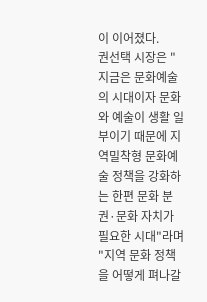이 이어졌다.
권선택 시장은 "지금은 문화예술의 시대이자 문화와 예술이 생활 일부이기 때문에 지역밀착형 문화예술 정책을 강화하는 한편 문화 분권·문화 자치가 필요한 시대"라며 "지역 문화 정책을 어떻게 펴나갈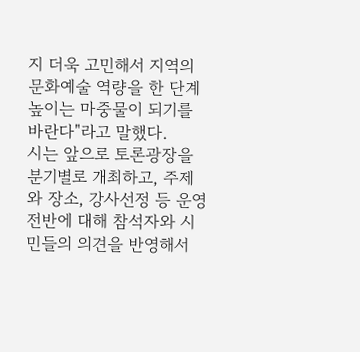지 더욱 고민해서 지역의 문화예술 역량을 한 단계 높이는 마중물이 되기를 바란다"라고 말했다.
시는 앞으로 토론광장을 분기별로 개최하고, 주제와 장소, 강사선정 등 운영 전반에 대해 참석자와 시민들의 의견을 반영해서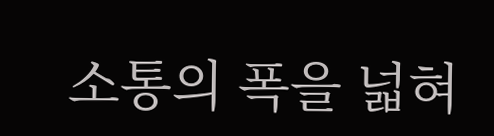소통의 폭을 넓혀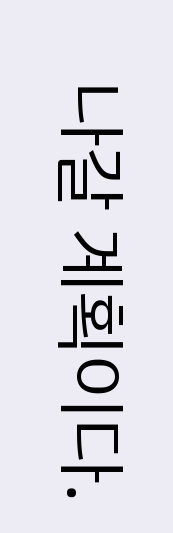나갈 계획이다.